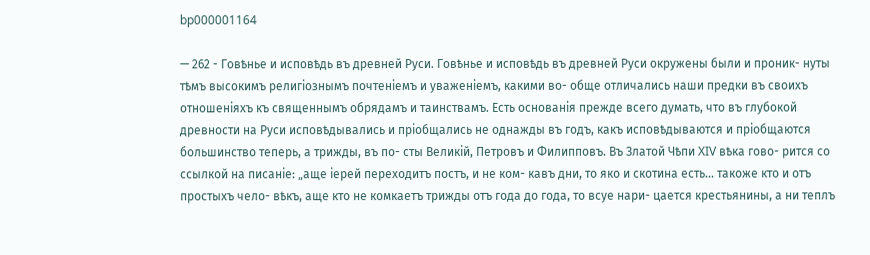bp000001164

— 262 - Говѣнье и исповѣдь въ древней Руси. Говѣнье и исповѣдь въ древней Руси окружены были и проник- нуты тѣмъ высокимъ религіознымъ почтеніемъ и уваженіемъ, какими во- обще отличались наши предки въ своихъ отношеніяхъ къ священнымъ обрядамъ и таинствамъ. Есть основанія прежде всего думать, что въ глубокой древности на Руси исповѣдывались и пріобщались не однажды въ годъ, какъ исповѣдываются и пріобщаются большинство теперь, а трижды, въ по- сты Великій, Петровъ и Филипповъ. Въ Златой Чѣпи XIV вѣка гово- рится со ссылкой на писаніе: „аще іерей переходитъ постъ, и не ком- кавъ дни, то яко и скотина есть... такоже кто и отъ простыхъ чело- вѣкъ, аще кто не комкаетъ трижды отъ года до года, то всуе нари- цается крестьянины, а ни теплъ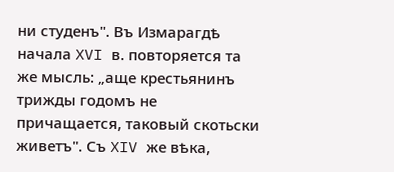ни студенъ". Въ Измарагдѣ начала XVI в. повторяется та же мысль: „аще крестьянинъ трижды годомъ не причащается, таковый скотьски живетъ". Съ XIV же вѣка,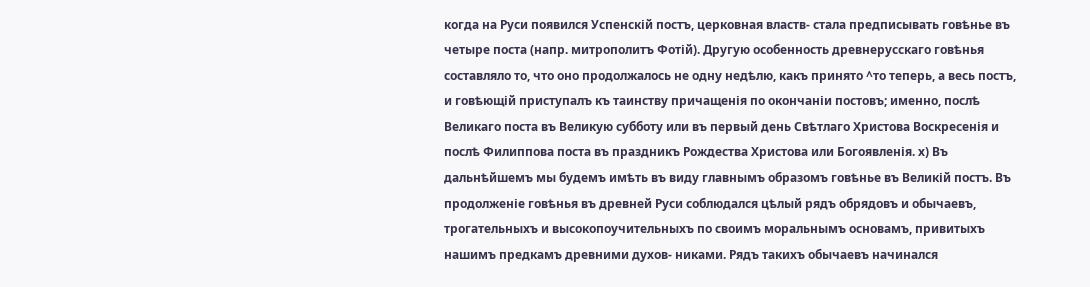когда на Руси появился Успенскій постъ, церковная властв- стала предписывать говѣнье въ четыре поста (напр. митрополитъ Фотій). Другую особенность древнерусскаго говѣнья составляло то, что оно продолжалось не одну недѣлю, какъ принято ^то теперь, а весь постъ, и говѣющій приступалъ къ таинству причащенія по окончаніи постовъ; именно, послѣ Великаго поста въ Великую субботу или въ первый день Свѣтлаго Христова Воскресенія и послѣ Филиппова поста въ праздникъ Рождества Христова или Богоявленія. х) Въ дальнѣйшемъ мы будемъ имѣть въ виду главнымъ образомъ говѣнье въ Великій постъ. Въ продолженіе говѣнья въ древней Руси соблюдался цѣлый рядъ обрядовъ и обычаевъ, трогательныхъ и высокопоучительныхъ по своимъ моральнымъ основамъ, привитыхъ нашимъ предкамъ древними духов- никами. Рядъ такихъ обычаевъ начинался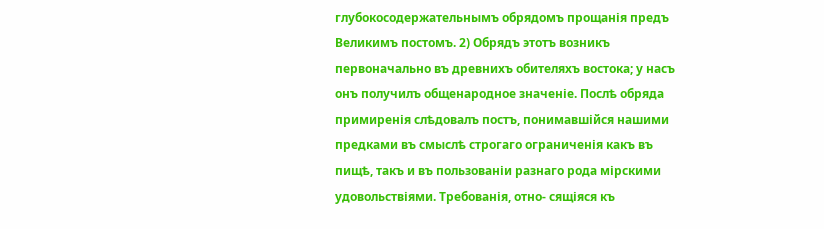глубокосодержательнымъ обрядомъ прощанія предъ Великимъ постомъ. 2) Обрядъ этотъ возникъ первоначально въ древнихъ обителяхъ востока; у насъ онъ получилъ общенародное значеніе. Послѣ обряда примиренія слѣдовалъ постъ, понимавшійся нашими предками въ смыслѣ строгаго ограниченія какъ въ пищѣ, такъ и въ пользованіи разнаго рода мірскими удовольствіями. Требованія, отно- сящіяся къ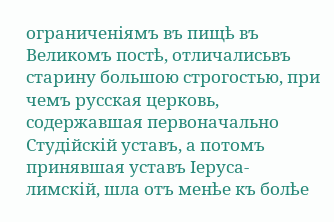ограниченіямъ въ пищѣ въ Великомъ постѣ, отличалисьвъ старину большою строгостью, при чемъ русская церковь, содержавшая первоначально Студійскій уставъ, а потомъ принявшая уставъ Іеруса- лимскій, шла отъ менѣе къ болѣе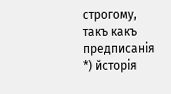строгому, такъ какъ предписанія *) йсторія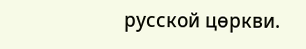русской цѳркви.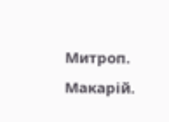Митроп. Макарій.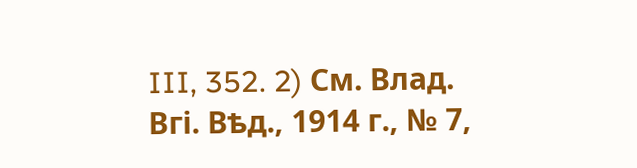III, 352. 2) См. Влад. Вгі. Вѣд., 1914 г., № 7,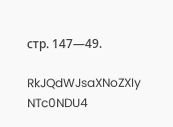стр. 147—49.

RkJQdWJsaXNoZXIy NTc0NDU4